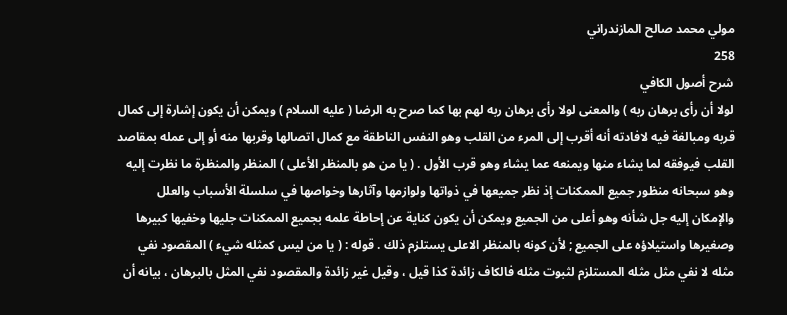مولي محمد صالح المازندراني
258
شرح أصول الكافي
لولا أن رأى برهان ربه ) والمعنى لولا رأى برهان ربه لهم بها كما صرح به الرضا ( عليه السلام ) ويمكن أن يكون إشارة إلى كمال قربه ومبالغة فيه لافادته أنه أقرب إلى المرء من القلب وهو النفس الناطقة مع كمال اتصالها وقربها منه أو إلى عمله بمقاصد القلب فيوفقه لما يشاء منها ويمنعه عما يشاء وهو قرب الأول . ( يا من هو بالمنظر الأعلى ) المنظر والمنظرة ما نظرت إليه وهو سبحانه منظور جميع الممكنات إذ نظر جميعها في ذواتها ولوازمها وآثارها وخواصها في سلسلة الأسباب والعلل والإمكان إليه جل شأنه وهو أعلى من الجميع ويمكن أن يكون كناية عن إحاطة علمه بجميع الممكنات جليها وخفيها كبيرها وصغيرها واستيلاؤه على الجميع ; لأن كونه بالمنظر الاعلى يستلزم ذلك . قوله : ( يا من ليس كمثله شيء ) المقصود نفي مثله لا نفي مثل مثله المستلزم لثبوت مثله فالكاف زائدة كذا قيل ، وقيل غير زائدة والمقصود نفي المثل بالبرهان ، بيانه أن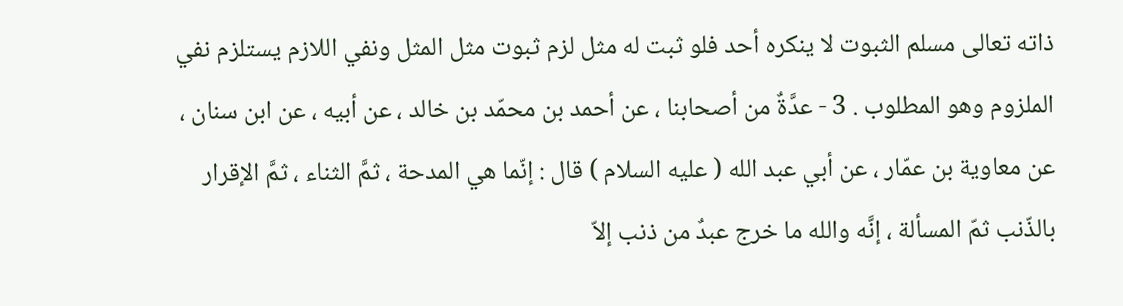ذاته تعالى مسلم الثبوت لا ينكره أحد فلو ثبت له مثل لزم ثبوت مثل المثل ونفي اللازم يستلزم نفي الملزوم وهو المطلوب . 3 - عدَّةٌ من أصحابنا ، عن أحمد بن محمّد بن خالد ، عن أبيه ، عن ابن سنان ، عن معاوية بن عمّار ، عن أبي عبد الله ( عليه السلام ) قال : إنّما هي المدحة ، ثمَّ الثناء ، ثمَّ الإقرار بالذّنب ثمّ المسألة ، إنَّه والله ما خرج عبدٌ من ذنب إلاّ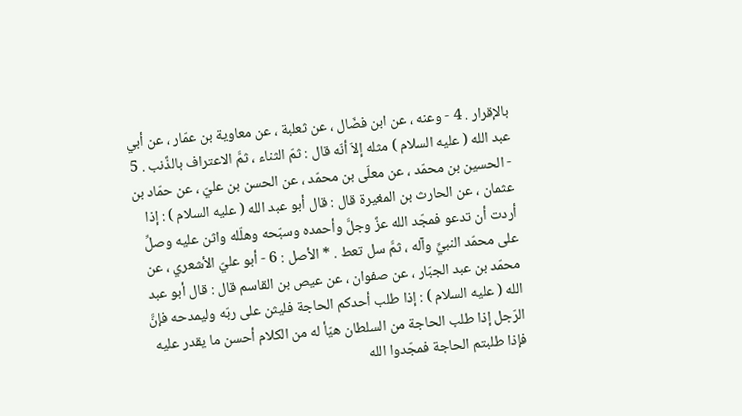بالإقرار . 4 - وعنه ، عن ابن فضّال ، عن ثعلبة ، عن معاوية بن عمّار ، عن أبي عبد الله ( عليه السلام ) مثله إلاّ أنّه قال : ثمّ الثناء ، ثمَّ الاعتراف بالذَّنب . 5 - الحسين بن محمّد ، عن معلّى بن محمّد ، عن الحسن بن عليّ ، عن حمّاد بن عثمان ، عن الحارث بن المغيرة قال : قال أبو عبد الله ( عليه السلام ) : إذا أردت أن تدعو فمجّد الله عزَّ وجلَّ وأحمده وسبّحه وهلّله واثن عليه وصلِّ على محمّد النبيِّ وآله ، ثمَّ سل تعط . * الأصل : 6 - أبو عليّ الأشعري ، عن محمّد بن عبد الجبّار ، عن صفوان ، عن عيص بن القاسم قال : قال أبو عبد الله ( عليه السلام ) : إذا طلب أحدكم الحاجة فليثن على ربّه وليمدحه فإنَّ الرّجل إذا طلب الحاجة من السلطان هيّأ له من الكلام أحسن ما يقدر عليه فإذا طلبتم الحاجة فمجّدوا الله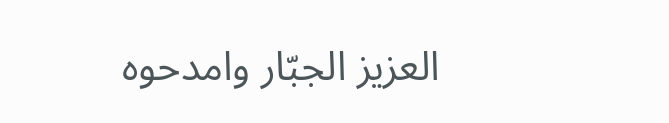العزيز الجبّار وامدحوه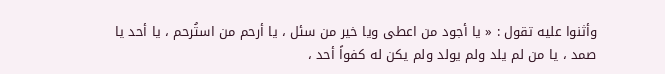وأثنوا عليه تقول : « يا أجود من اعطى ويا خير من سئل ، يا أرحم من استُرحم ، يا أحد يا صمد ، يا من لم يلد ولم يولد ولم يكن له كفواً أحد ،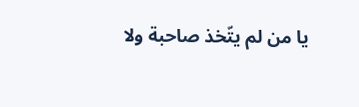يا من لم يتّخذ صاحبة ولا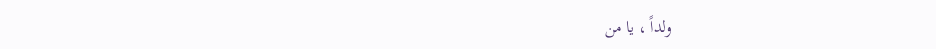ولداً ، يا من